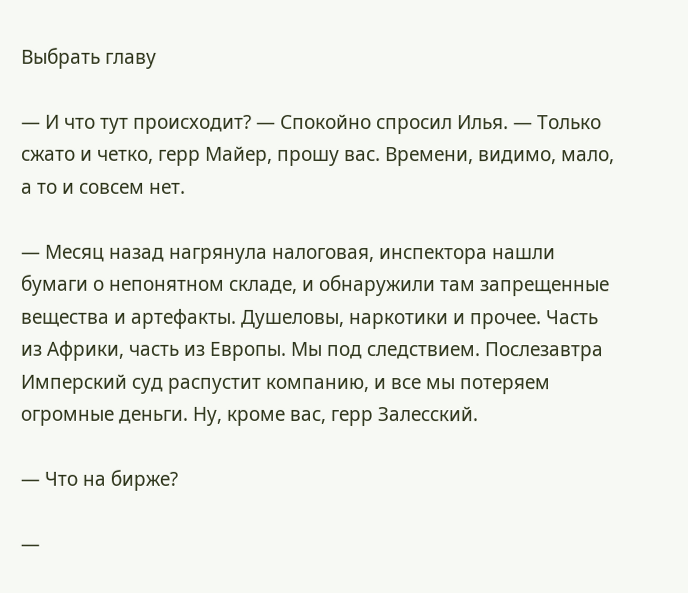Выбрать главу

— И что тут происходит? — Спокойно спросил Илья. — Только сжато и четко, герр Майер, прошу вас. Времени, видимо, мало, а то и совсем нет.

— Месяц назад нагрянула налоговая, инспектора нашли бумаги о непонятном складе, и обнаружили там запрещенные вещества и артефакты. Душеловы, наркотики и прочее. Часть из Африки, часть из Европы. Мы под следствием. Послезавтра Имперский суд распустит компанию, и все мы потеряем огромные деньги. Ну, кроме вас, герр Залесский.

— Что на бирже?

—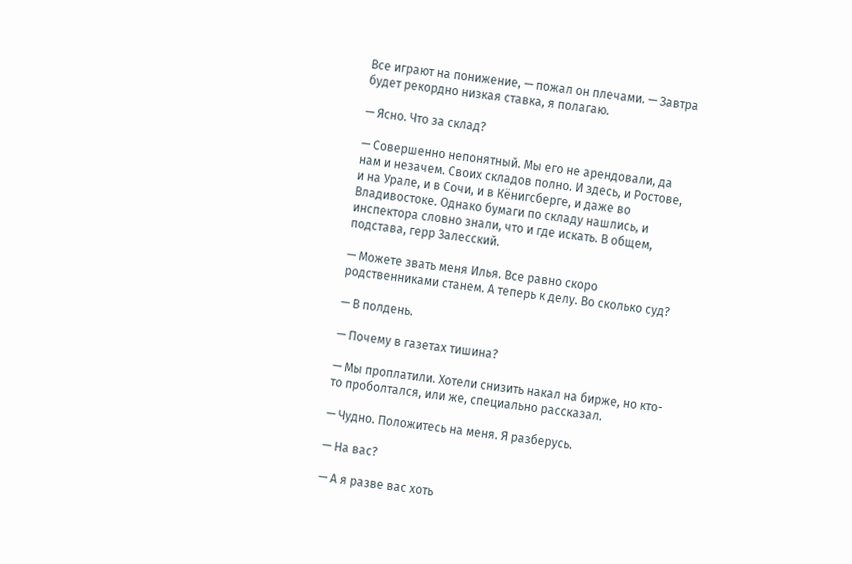Все играют на понижение, — пожал он плечами. — Завтра будет рекордно низкая ставка, я полагаю.

— Ясно. Что за склад?

— Совершенно непонятный. Мы его не арендовали, да нам и незачем. Своих складов полно. И здесь, и Ростове, и на Урале, и в Сочи, и в Кёнигсберге, и даже во Владивостоке. Однако бумаги по складу нашлись, и инспектора словно знали, что и где искать. В общем, подстава, герр Залесский.

— Можете звать меня Илья. Все равно скоро родственниками станем. А теперь к делу. Во сколько суд?

— В полдень.

— Почему в газетах тишина?

— Мы проплатили. Хотели снизить накал на бирже, но кто-то проболтался, или же, специально рассказал.

— Чудно. Положитесь на меня. Я разберусь.

— На вас?

— А я разве вас хоть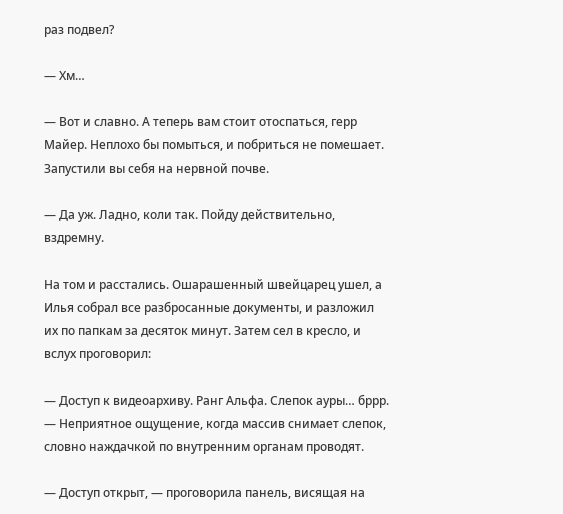раз подвел?

— Хм…

— Вот и славно. А теперь вам стоит отоспаться, герр Майер. Неплохо бы помыться, и побриться не помешает. Запустили вы себя на нервной почве.

— Да уж. Ладно, коли так. Пойду действительно, вздремну.

На том и расстались. Ошарашенный швейцарец ушел, а Илья собрал все разбросанные документы, и разложил их по папкам за десяток минут. Затем сел в кресло, и вслух проговорил:

— Доступ к видеоархиву. Ранг Альфа. Слепок ауры… бррр. — Неприятное ощущение, когда массив снимает слепок, словно наждачкой по внутренним органам проводят.

— Доступ открыт, — проговорила панель, висящая на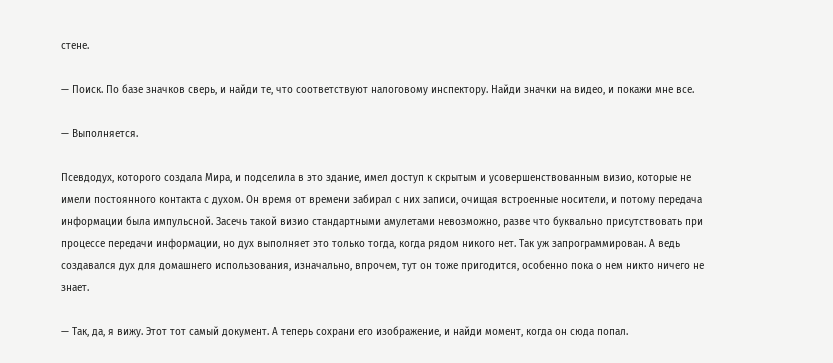стене.

— Поиск. По базе значков сверь, и найди те, что соответствуют налоговому инспектору. Найди значки на видео, и покажи мне все.

— Выполняется.

Псевдодух, которого создала Мира, и подселила в это здание, имел доступ к скрытым и усовершенствованным визио, которые не имели постоянного контакта с духом. Он время от времени забирал с них записи, очищая встроенные носители, и потому передача информации была импульсной. Засечь такой визио стандартными амулетами невозможно, разве что буквально присутствовать при процессе передачи информации, но дух выполняет это только тогда, когда рядом никого нет. Так уж запрограммирован. А ведь создавался дух для домашнего использования, изначально, впрочем, тут он тоже пригодится, особенно пока о нем никто ничего не знает.

— Так, да, я вижу. Этот тот самый документ. А теперь сохрани его изображение, и найди момент, когда он сюда попал.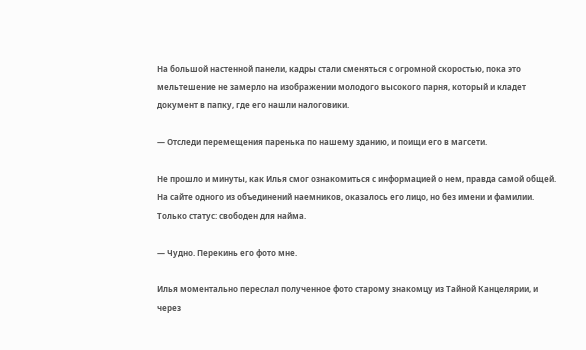На большой настенной панели, кадры стали сменяться с огромной скоростью, пока это мельтешение не замерло на изображении молодого высокого парня, который и кладет документ в папку, где его нашли налоговики.

— Отследи перемещения паренька по нашему зданию, и поищи его в магсети.

Не прошло и минуты, как Илья смог ознакомиться с информацией о нем, правда самой общей. На сайте одного из объединений наемников, оказалось его лицо, но без имени и фамилии. Только статус: свободен для найма.

— Чудно. Перекинь его фото мне.

Илья моментально переслал полученное фото старому знакомцу из Тайной Канцелярии, и через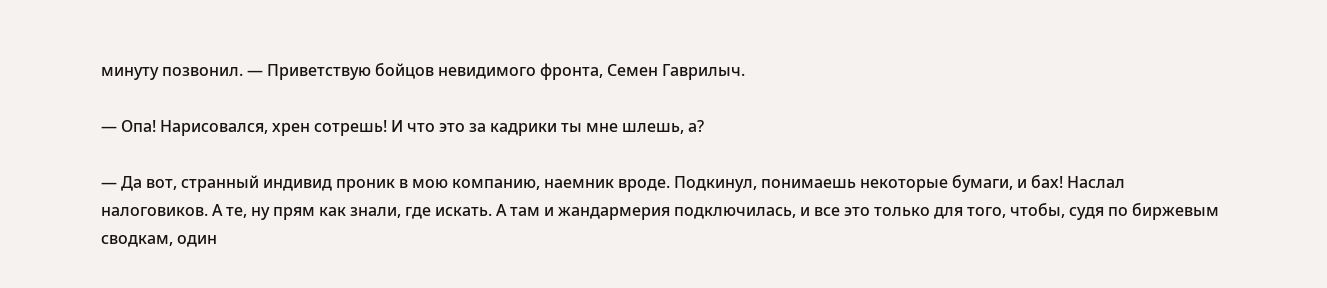минуту позвонил. — Приветствую бойцов невидимого фронта, Семен Гаврилыч.

— Опа! Нарисовался, хрен сотрешь! И что это за кадрики ты мне шлешь, а?

— Да вот, странный индивид проник в мою компанию, наемник вроде. Подкинул, понимаешь некоторые бумаги, и бах! Наслал налоговиков. А те, ну прям как знали, где искать. А там и жандармерия подключилась, и все это только для того, чтобы, судя по биржевым сводкам, один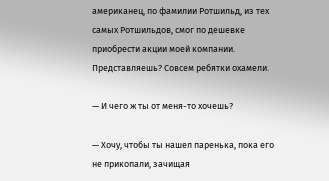американец, по фамилии Ротшильд, из тех самых Ротшильдов, смог по дешевке приобрести акции моей компании. Представляешь? Совсем ребятки охамели.

— И чего ж ты от меня-то хочешь?

— Хочу, чтобы ты нашел паренька, пока его не прикопали, зачищая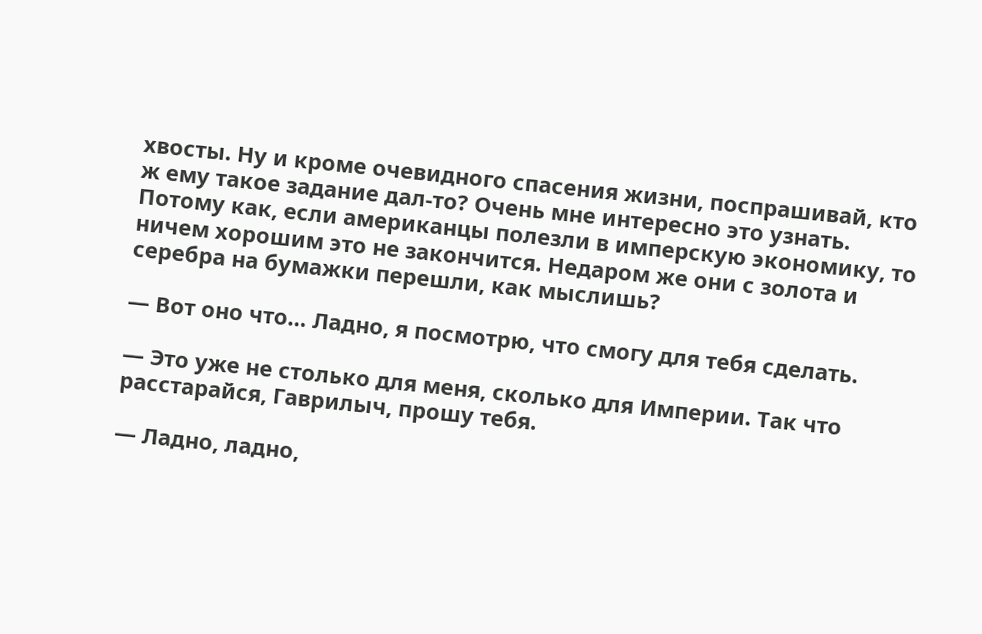хвосты. Ну и кроме очевидного спасения жизни, поспрашивай, кто ж ему такое задание дал-то? Очень мне интересно это узнать. Потому как, если американцы полезли в имперскую экономику, то ничем хорошим это не закончится. Недаром же они с золота и серебра на бумажки перешли, как мыслишь?

— Вот оно что… Ладно, я посмотрю, что смогу для тебя сделать.

— Это уже не столько для меня, сколько для Империи. Так что расстарайся, Гаврилыч, прошу тебя.

— Ладно, ладно,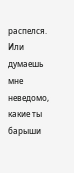распелся. Или думаешь мне неведомо, какие ты барыши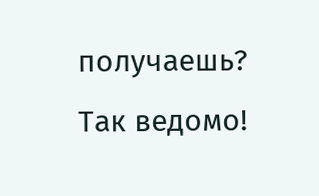получаешь? Так ведомо!